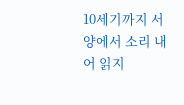10세기까지 서양에서 소리 내어 읽지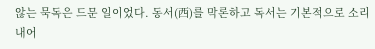않는 묵독은 드문 일이었다. 동서(西)를 막론하고 독서는 기본적으로 소리 내어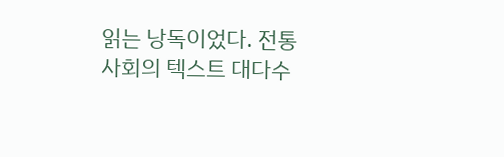읽는 낭독이었다. 전통사회의 텍스트 대다수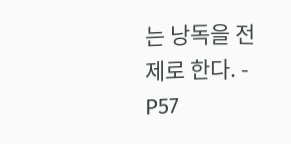는 낭독을 전제로 한다. - P57